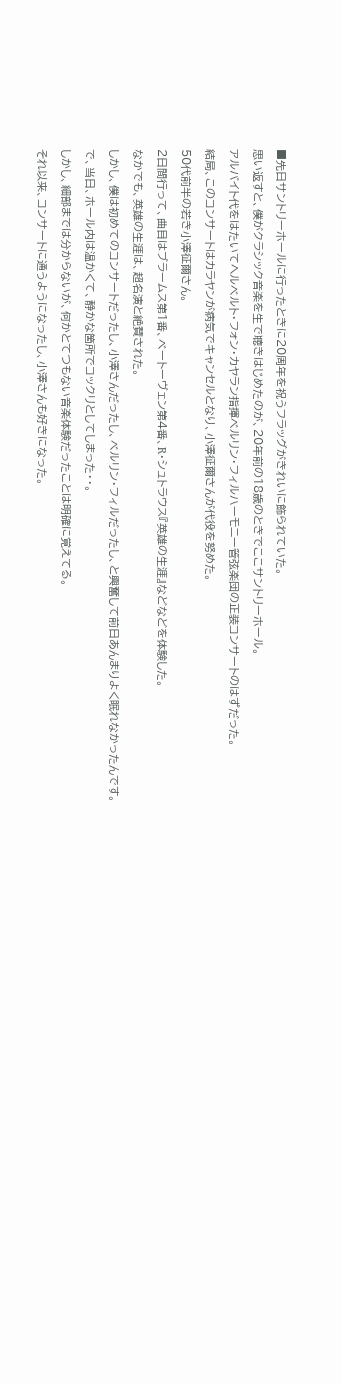■先日サントリーホールに行ったときに20周年を祝うフラッグがきれいに飾られていた。
思い返すと、僕がクラシック音楽を生で聴きはじめたのが、20年前の18歳のときでここサントリーホール。
アルバイト代をはたいてヘルベルト・フォン・カヤラン指揮ベルリン・フィルハーモニー管弦楽団の正装コンサートのはずだった。
結局、このコンサートはカラヤンが病気でキャンセルとなり、小澤征爾さんが代役を努めた。
50代前半の若き小澤征爾さん。
2日間行って、曲目はブラームス第1番、ベートーヴェン第4番、R・シュトラウス『英雄の生涯』などなどを体験した。
なかでも、英雄の生涯は、超名演と絶賛された。
しかし、僕は初めてのコンサートだったし、小澤さんだったし、ベルリン・フィルだったし、と興奮して前日あんまりよく眠れなかったんです。
で、当日、ホール内は温かくて、静かな箇所でコックリとしてしまった・・。
しかし、細部までは分からないが、何かとてつもない音楽体験だったことは明確に覚えてる。
それ以来、コンサートに通うようになったし、小澤さんも好きになった。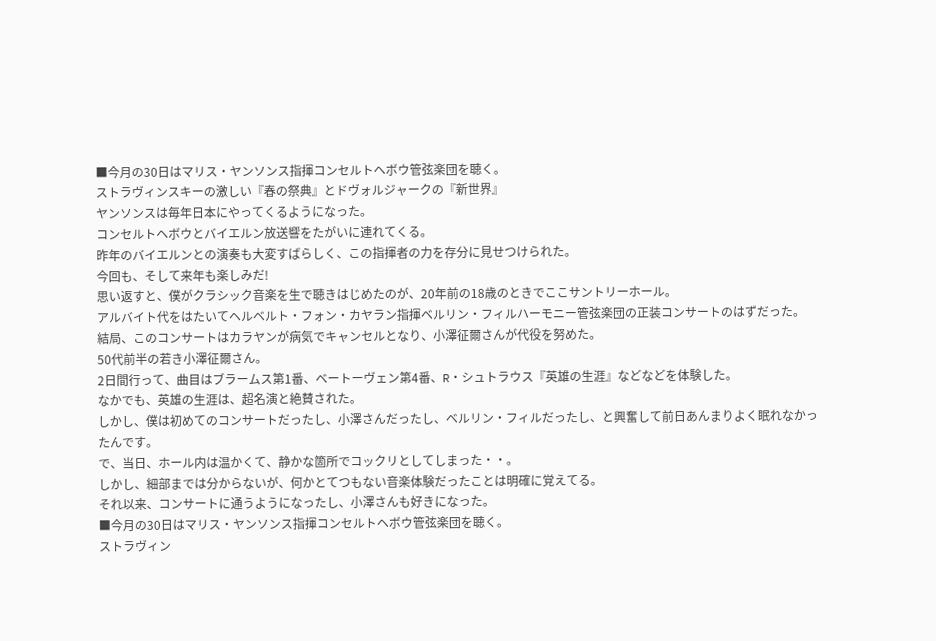■今月の30日はマリス・ヤンソンス指揮コンセルトヘボウ管弦楽団を聴く。
ストラヴィンスキーの激しい『春の祭典』とドヴォルジャークの『新世界』
ヤンソンスは毎年日本にやってくるようになった。
コンセルトヘボウとバイエルン放送響をたがいに連れてくる。
昨年のバイエルンとの演奏も大変すばらしく、この指揮者の力を存分に見せつけられた。
今回も、そして来年も楽しみだ!
思い返すと、僕がクラシック音楽を生で聴きはじめたのが、20年前の18歳のときでここサントリーホール。
アルバイト代をはたいてヘルベルト・フォン・カヤラン指揮ベルリン・フィルハーモニー管弦楽団の正装コンサートのはずだった。
結局、このコンサートはカラヤンが病気でキャンセルとなり、小澤征爾さんが代役を努めた。
50代前半の若き小澤征爾さん。
2日間行って、曲目はブラームス第1番、ベートーヴェン第4番、R・シュトラウス『英雄の生涯』などなどを体験した。
なかでも、英雄の生涯は、超名演と絶賛された。
しかし、僕は初めてのコンサートだったし、小澤さんだったし、ベルリン・フィルだったし、と興奮して前日あんまりよく眠れなかったんです。
で、当日、ホール内は温かくて、静かな箇所でコックリとしてしまった・・。
しかし、細部までは分からないが、何かとてつもない音楽体験だったことは明確に覚えてる。
それ以来、コンサートに通うようになったし、小澤さんも好きになった。
■今月の30日はマリス・ヤンソンス指揮コンセルトヘボウ管弦楽団を聴く。
ストラヴィン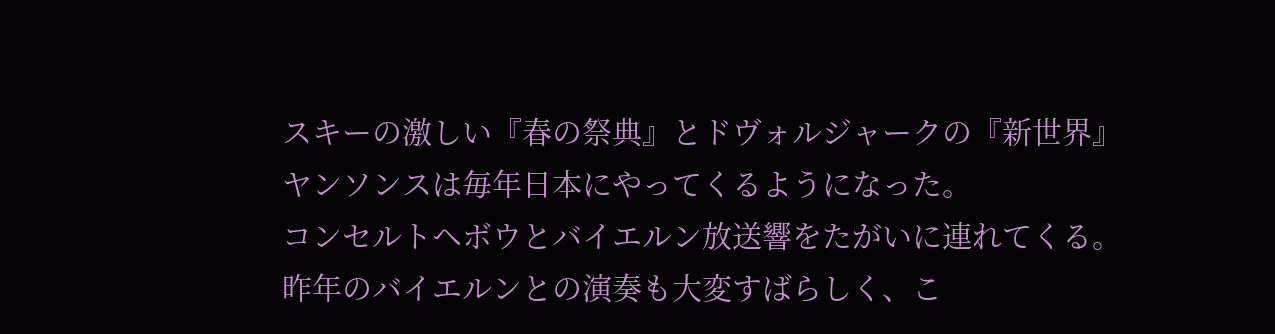スキーの激しい『春の祭典』とドヴォルジャークの『新世界』
ヤンソンスは毎年日本にやってくるようになった。
コンセルトヘボウとバイエルン放送響をたがいに連れてくる。
昨年のバイエルンとの演奏も大変すばらしく、こ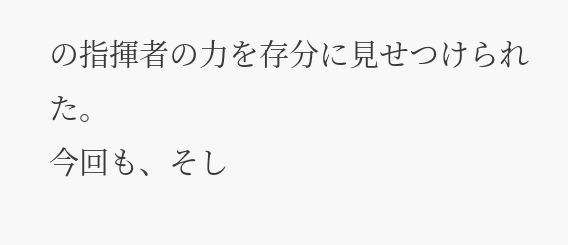の指揮者の力を存分に見せつけられた。
今回も、そし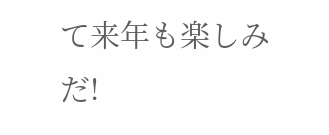て来年も楽しみだ!